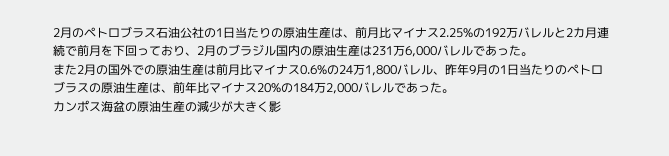2月のペトロブラス石油公社の1日当たりの原油生産は、前月比マイナス2.25%の192万バレルと2カ月連続で前月を下回っており、2月のブラジル国内の原油生産は231万6,000バレルであった。
また2月の国外での原油生産は前月比マイナス0.6%の24万1,800バレル、昨年9月の1日当たりのペトロブラスの原油生産は、前年比マイナス20%の184万2,000バレルであった。
カンポス海盆の原油生産の減少が大きく影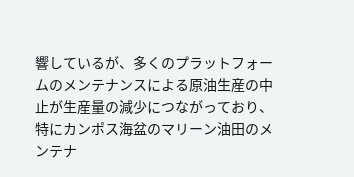響しているが、多くのプラットフォームのメンテナンスによる原油生産の中止が生産量の減少につながっており、特にカンポス海盆のマリーン油田のメンテナ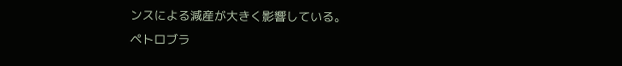ンスによる減産が大きく影響している。
ペトロブラ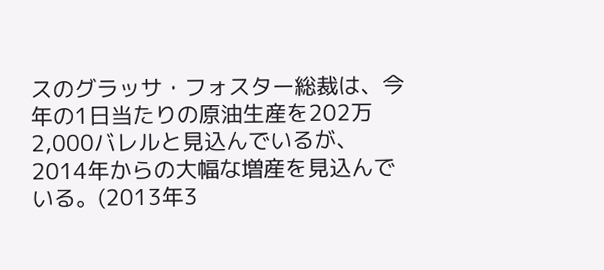スのグラッサ・フォスター総裁は、今年の1日当たりの原油生産を202万2,000バレルと見込んでいるが、2014年からの大幅な増産を見込んでいる。(2013年3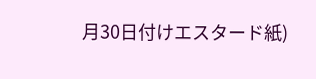月30日付けエスタード紙)